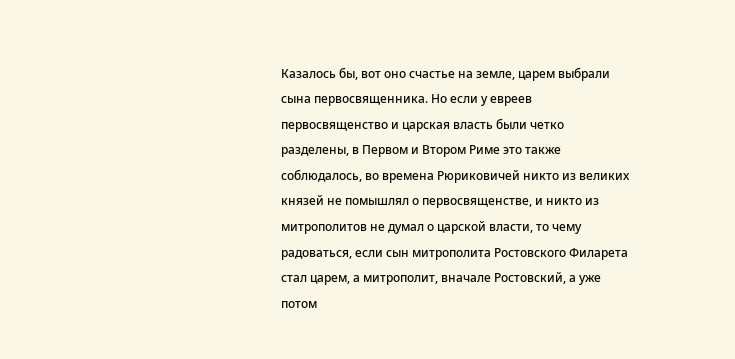Казалось бы, вот оно счастье на земле, царем выбрали сына первосвященника. Но если у евреев первосвященство и царская власть были четко разделены, в Первом и Втором Риме это также соблюдалось, во времена Рюриковичей никто из великих князей не помышлял о первосвященстве, и никто из митрополитов не думал о царской власти, то чему радоваться, если сын митрополита Ростовского Филарета стал царем, а митрополит, вначале Ростовский, а уже потом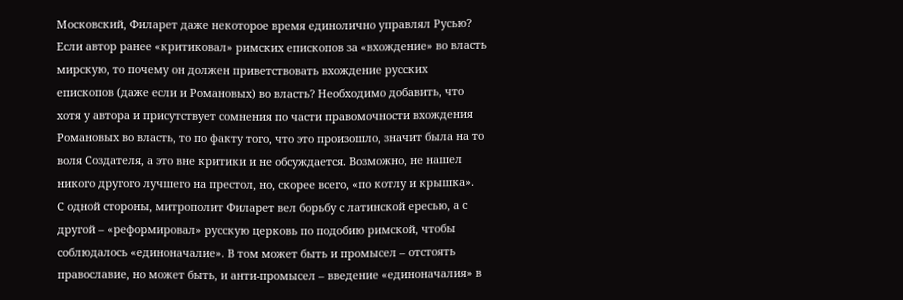Московский, Филарет даже некоторое время единолично управлял Русью? Если автор ранее «критиковал» римских епископов за «вхождение» во власть мирскую, то почему он должен приветствовать вхождение русских епископов (даже если и Романовых) во власть? Необходимо добавить, что хотя у автора и присутствует сомнения по части правомочности вхождения Романовых во власть, то по факту того, что это произошло, значит была на то воля Создателя, а это вне критики и не обсуждается. Возможно, не нашел никого другого лучшего на престол, но, скорее всего, «по котлу и крышка».
С одной стороны, митрополит Филарет вел борьбу с латинской ересью, а с другой – «реформировал» русскую церковь по подобию римской, чтобы соблюдалось «единоначалие». В том может быть и промысел – отстоять православие, но может быть, и анти-промысел – введение «единоначалия» в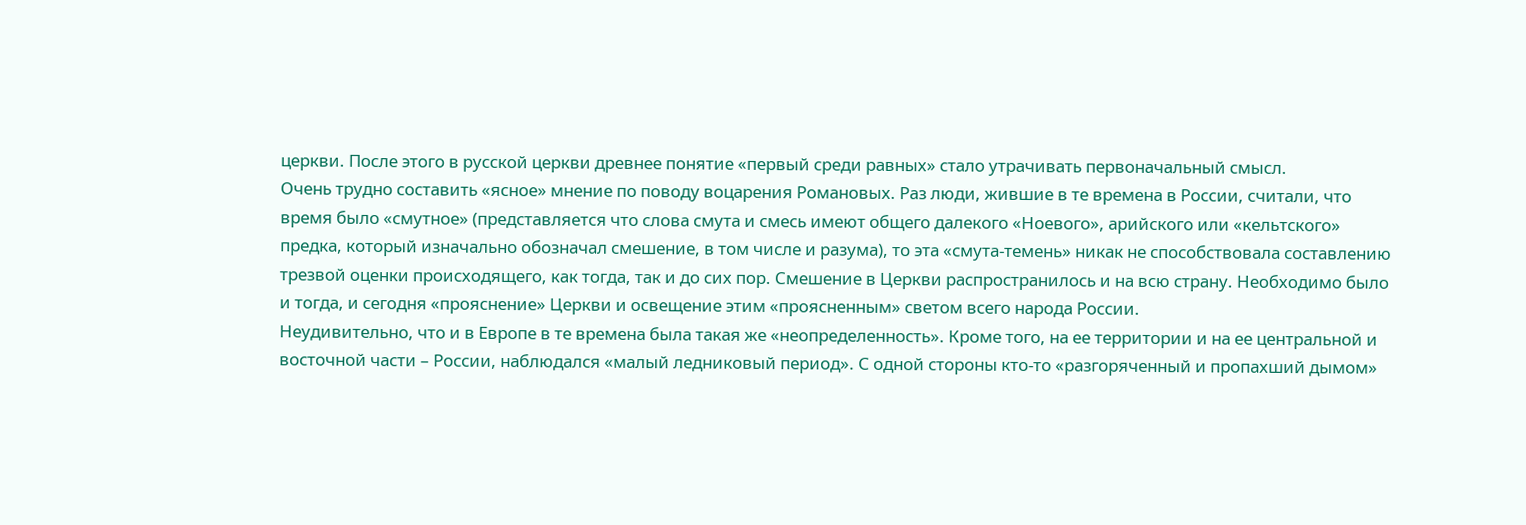церкви. После этого в русской церкви древнее понятие «первый среди равных» стало утрачивать первоначальный смысл.
Очень трудно составить «ясное» мнение по поводу воцарения Романовых. Раз люди, жившие в те времена в России, считали, что время было «смутное» (представляется что слова смута и смесь имеют общего далекого «Ноевого», арийского или «кельтского» предка, который изначально обозначал смешение, в том числе и разума), то эта «смута-темень» никак не способствовала составлению трезвой оценки происходящего, как тогда, так и до сих пор. Смешение в Церкви распространилось и на всю страну. Необходимо было и тогда, и сегодня «прояснение» Церкви и освещение этим «проясненным» светом всего народа России.
Неудивительно, что и в Европе в те времена была такая же «неопределенность». Кроме того, на ее территории и на ее центральной и восточной части – России, наблюдался «малый ледниковый период». С одной стороны кто-то «разгоряченный и пропахший дымом»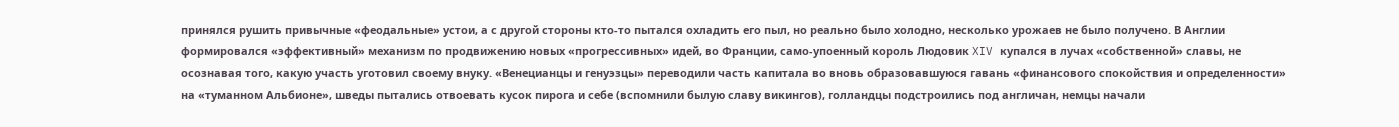принялся рушить привычные «феодальные» устои, а с другой стороны кто-то пытался охладить его пыл, но реально было холодно, несколько урожаев не было получено. В Англии формировался «эффективный» механизм по продвижению новых «прогрессивных» идей, во Франции, само-упоенный король Людовик XIV купался в лучах «собственной» славы, не осознавая того, какую участь уготовил своему внуку. «Венецианцы и генуэзцы» переводили часть капитала во вновь образовавшуюся гавань «финансового спокойствия и определенности» на «туманном Альбионе», шведы пытались отвоевать кусок пирога и себе (вспомнили былую славу викингов), голландцы подстроились под англичан, немцы начали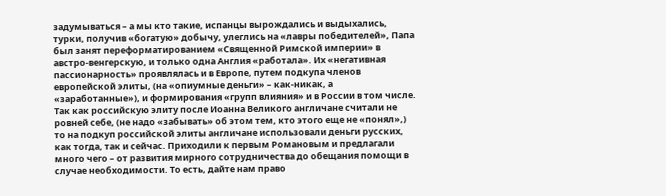задумываться – а мы кто такие, испанцы вырождались и выдыхались, турки, получив «богатую» добычу, улеглись на «лавры победителей», Папа был занят переформатированием «Священной Римской империи» в австро-венгерскую, и только одна Англия «работала». Их «негативная пассионарность» проявлялась и в Европе, путем подкупа членов европейской элиты, (на «опиумные деньги» – как-никак, а «заработанные»), и формирования «групп влияния» и в России в том числе. Так как российскую элиту после Иоанна Великого англичане считали не ровней себе, (не надо «забывать» об этом тем, кто этого еще не «понял»,) то на подкуп российской элиты англичане использовали деньги русских, как тогда, так и сейчас. Приходили к первым Романовым и предлагали много чего – от развития мирного сотрудничества до обещания помощи в случае необходимости. То есть, дайте нам право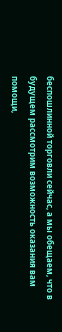беспошлинной торговли сейчас, а мы обещаем, что в будущем рассмотрим возможность оказания вам помощи,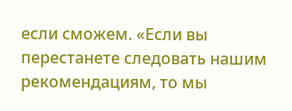если сможем. «Если вы перестанете следовать нашим рекомендациям, то мы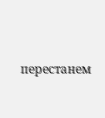перестанем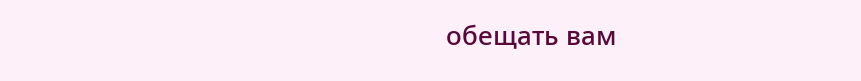обещать вам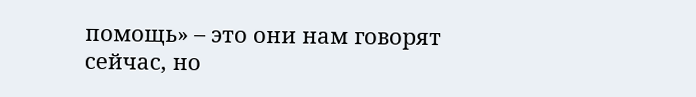помощь» – это они нам говорят сейчас, но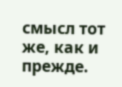смысл тот же, как и прежде.